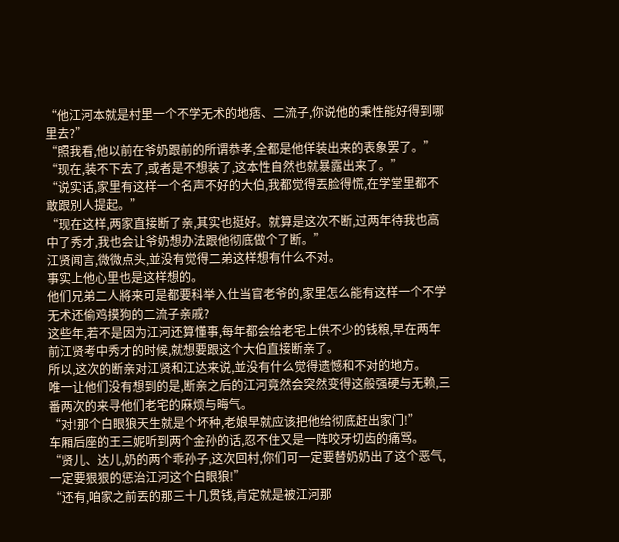“他江河本就是村里一个不学无术的地痞、二流子,你说他的秉性能好得到哪里去?”
“照我看,他以前在爷奶跟前的所谓恭孝,全都是他佯装出来的表象罢了。”
“现在,装不下去了,或者是不想装了,这本性自然也就暴露出来了。”
“说实话,家里有这样一个名声不好的大伯,我都觉得丟脸得慌,在学堂里都不敢跟別人提起。”
“现在这样,两家直接断了亲,其实也挺好。就算是这次不断,过两年待我也高中了秀才,我也会让爷奶想办法跟他彻底做个了断。”
江贤闻言,微微点头,並没有觉得二弟这样想有什么不对。
事实上他心里也是这样想的。
他们兄弟二人將来可是都要科举入仕当官老爷的,家里怎么能有这样一个不学无术还偷鸡摸狗的二流子亲戚?
这些年,若不是因为江河还算懂事,每年都会给老宅上供不少的钱粮,早在两年前江贤考中秀才的时候,就想要跟这个大伯直接断亲了。
所以,这次的断亲对江贤和江达来说,並没有什么觉得遗憾和不对的地方。
唯一让他们没有想到的是,断亲之后的江河竟然会突然变得这般强硬与无赖,三番两次的来寻他们老宅的麻烦与晦气。
“对!那个白眼狼天生就是个坏种,老娘早就应该把他给彻底赶出家门!”
车厢后座的王三妮听到两个金孙的话,忍不住又是一阵咬牙切齿的痛骂。
“贤儿、达儿,奶的两个乖孙子,这次回村,你们可一定要替奶奶出了这个恶气,一定要狠狠的惩治江河这个白眼狼!”
“还有,咱家之前丟的那三十几贯钱,肯定就是被江河那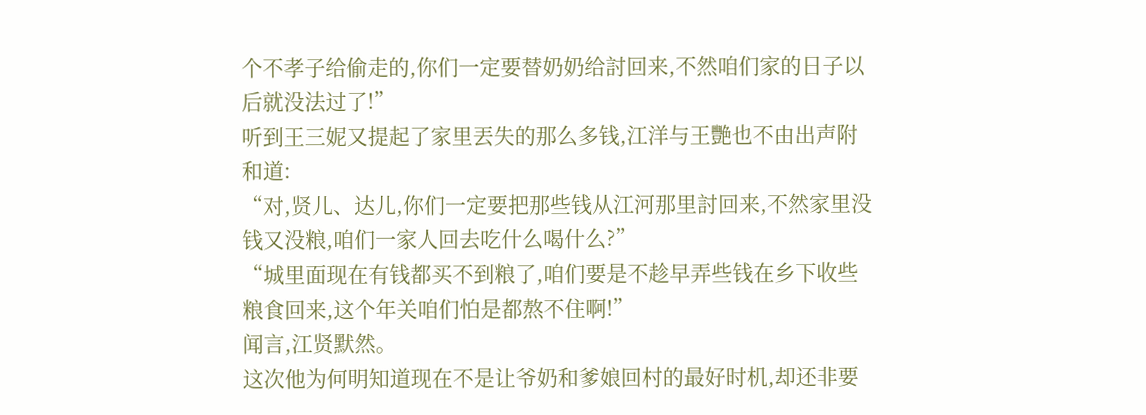个不孝子给偷走的,你们一定要替奶奶给討回来,不然咱们家的日子以后就没法过了!”
听到王三妮又提起了家里丟失的那么多钱,江洋与王艷也不由出声附和道:
“对,贤儿、达儿,你们一定要把那些钱从江河那里討回来,不然家里没钱又没粮,咱们一家人回去吃什么喝什么?”
“城里面现在有钱都买不到粮了,咱们要是不趁早弄些钱在乡下收些粮食回来,这个年关咱们怕是都熬不住啊!”
闻言,江贤默然。
这次他为何明知道现在不是让爷奶和爹娘回村的最好时机,却还非要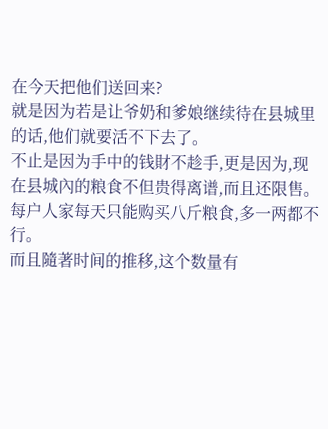在今天把他们送回来?
就是因为若是让爷奶和爹娘继续待在县城里的话,他们就要活不下去了。
不止是因为手中的钱財不趁手,更是因为,现在县城內的粮食不但贵得离谱,而且还限售。
每户人家每天只能购买八斤粮食,多一两都不行。
而且隨著时间的推移,这个数量有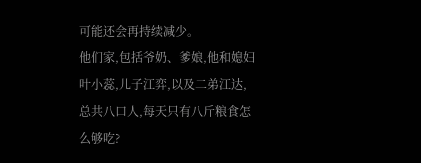可能还会再持续减少。
他们家,包括爷奶、爹娘,他和媳妇叶小蕊,儿子江弈,以及二弟江达,总共八口人,每天只有八斤粮食怎么够吃?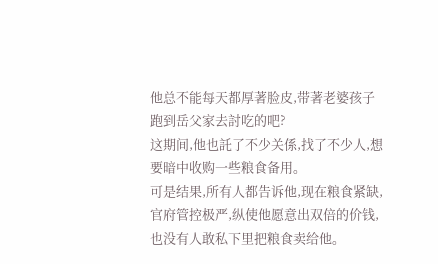他总不能每天都厚著脸皮,带著老婆孩子跑到岳父家去討吃的吧?
这期间,他也託了不少关係,找了不少人,想要暗中收购一些粮食备用。
可是结果,所有人都告诉他,现在粮食紧缺,官府管控极严,纵使他愿意出双倍的价钱,也没有人敢私下里把粮食卖给他。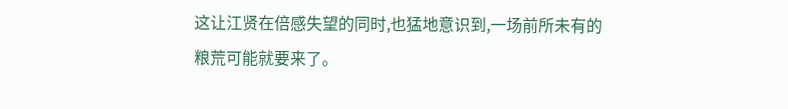这让江贤在倍感失望的同时,也猛地意识到,一场前所未有的粮荒可能就要来了。